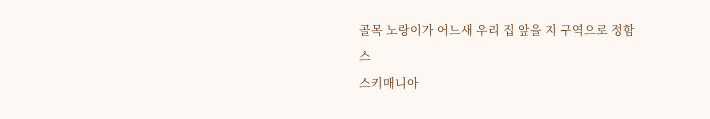골목 노랑이가 어느새 우리 집 앞을 지 구역으로 정함
스
스키매니아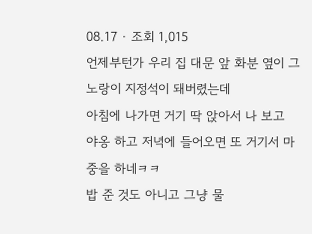08.17 · 조회 1,015
언제부턴가 우리 집 대문 앞 화분 옆이 그 노랑이 지정석이 돼버렸는데
아침에 나가면 거기 딱 앉아서 나 보고 야옹 하고 저녁에 들어오면 또 거기서 마중을 하네ㅋㅋ
밥 준 것도 아니고 그냥 물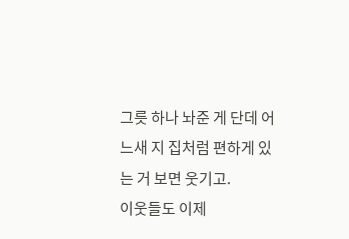그릇 하나 놔준 게 단데 어느새 지 집처럼 편하게 있는 거 보면 웃기고.
이웃들도 이제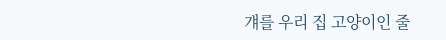걔를 우리 집 고양이인 줄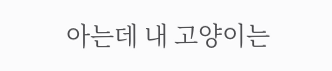아는데 내 고양이는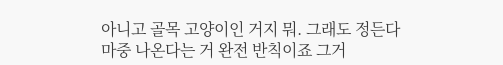아니고 골목 고양이인 거지 뭐. 그래도 정든다
마중 나온다는 거 완전 반칙이죠 그거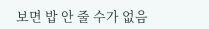보면 밥 안 줄 수가 없음